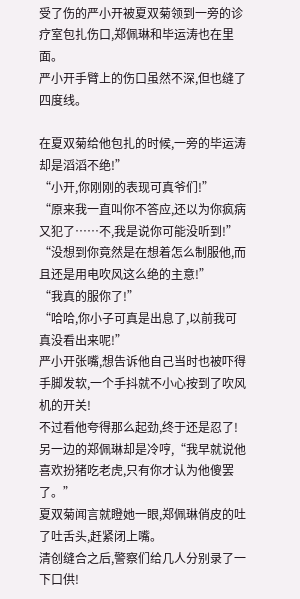受了伤的严小开被夏双菊领到一旁的诊疗室包扎伤口,郑佩琳和毕运涛也在里面。
严小开手臂上的伤口虽然不深,但也缝了四度线。

在夏双菊给他包扎的时候,一旁的毕运涛却是滔滔不绝!”
“小开,你刚刚的表现可真爷们!”
“原来我一直叫你不答应,还以为你疯病又犯了……不,我是说你可能没听到!”
“没想到你竟然是在想着怎么制服他,而且还是用电吹风这么绝的主意!”
“我真的服你了!”
“哈哈,你小子可真是出息了,以前我可真没看出来呢!”
严小开张嘴,想告诉他自己当时也被吓得手脚发软,一个手抖就不小心按到了吹风机的开关!
不过看他夸得那么起劲,终于还是忍了!
另一边的郑佩琳却是冷哼,“我早就说他喜欢扮猪吃老虎,只有你才认为他傻罢了。”
夏双菊闻言就瞪她一眼,郑佩琳俏皮的吐了吐舌头,赶紧闭上嘴。
清创缝合之后,警察们给几人分别录了一下口供!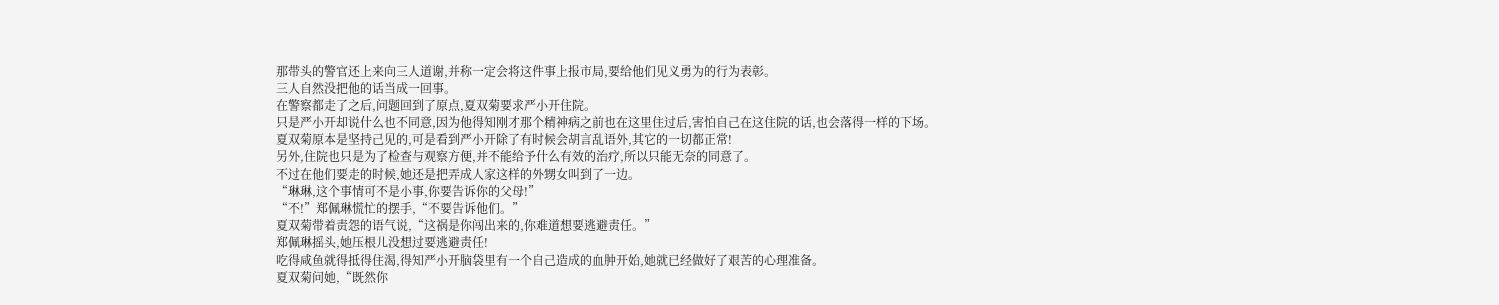那带头的警官还上来向三人道谢,并称一定会将这件事上报市局,要给他们见义勇为的行为表彰。
三人自然没把他的话当成一回事。
在警察都走了之后,问题回到了原点,夏双菊要求严小开住院。
只是严小开却说什么也不同意,因为他得知刚才那个精神病之前也在这里住过后,害怕自己在这住院的话,也会落得一样的下场。
夏双菊原本是坚持己见的,可是看到严小开除了有时候会胡言乱语外,其它的一切都正常!
另外,住院也只是为了检查与观察方便,并不能给予什么有效的治疗,所以只能无奈的同意了。
不过在他们要走的时候,她还是把弄成人家这样的外甥女叫到了一边。
“琳琳,这个事情可不是小事,你要告诉你的父母!”
“不!”郑佩琳慌忙的摆手,“不要告诉他们。”
夏双菊带着责怨的语气说,“这祸是你闯出来的,你难道想要逃避责任。”
郑佩琳摇头,她压根儿没想过要逃避责任!
吃得咸鱼就得抵得住渴,得知严小开脑袋里有一个自己造成的血肿开始,她就已经做好了艰苦的心理准备。
夏双菊问她,“既然你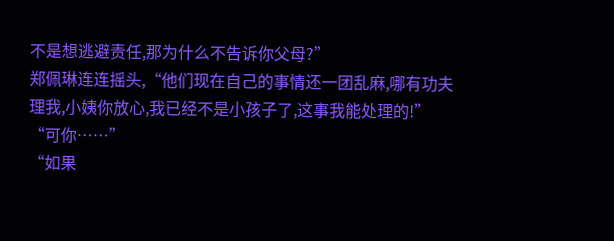不是想逃避责任,那为什么不告诉你父母?”
郑佩琳连连摇头,“他们现在自己的事情还一团乱麻,哪有功夫理我,小姨你放心,我已经不是小孩子了,这事我能处理的!”
“可你……”
“如果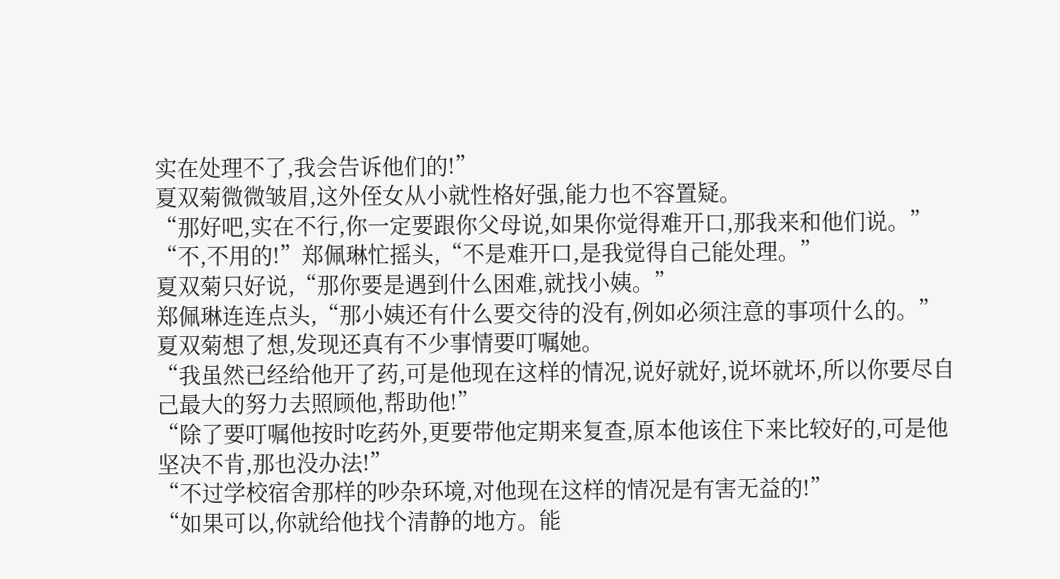实在处理不了,我会告诉他们的!”
夏双菊微微皱眉,这外侄女从小就性格好强,能力也不容置疑。
“那好吧,实在不行,你一定要跟你父母说,如果你觉得难开口,那我来和他们说。”
“不,不用的!”郑佩琳忙摇头,“不是难开口,是我觉得自己能处理。”
夏双菊只好说,“那你要是遇到什么困难,就找小姨。”
郑佩琳连连点头,“那小姨还有什么要交待的没有,例如必须注意的事项什么的。”
夏双菊想了想,发现还真有不少事情要叮嘱她。
“我虽然已经给他开了药,可是他现在这样的情况,说好就好,说坏就坏,所以你要尽自己最大的努力去照顾他,帮助他!”
“除了要叮嘱他按时吃药外,更要带他定期来复查,原本他该住下来比较好的,可是他坚决不肯,那也没办法!”
“不过学校宿舍那样的吵杂环境,对他现在这样的情况是有害无益的!”
“如果可以,你就给他找个清静的地方。能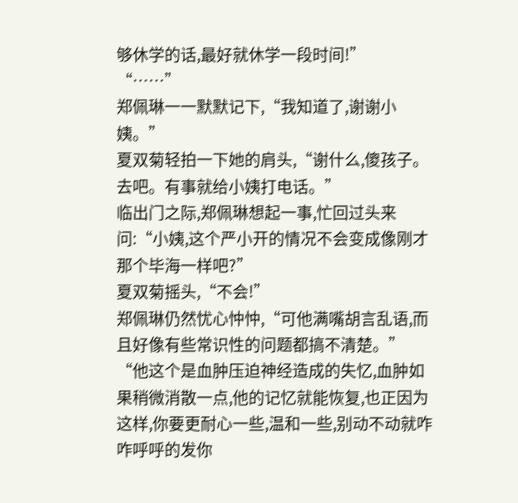够休学的话,最好就休学一段时间!”
“……”
郑佩琳一一默默记下,“我知道了,谢谢小姨。”
夏双菊轻拍一下她的肩头,“谢什么,傻孩子。去吧。有事就给小姨打电话。”
临出门之际,郑佩琳想起一事,忙回过头来问:“小姨,这个严小开的情况不会变成像刚才那个毕海一样吧?”
夏双菊摇头,“不会!”
郑佩琳仍然忧心忡忡,“可他满嘴胡言乱语,而且好像有些常识性的问题都搞不清楚。”
“他这个是血肿压迫神经造成的失忆,血肿如果稍微消散一点,他的记忆就能恢复,也正因为这样,你要更耐心一些,温和一些,别动不动就咋咋呼呼的发你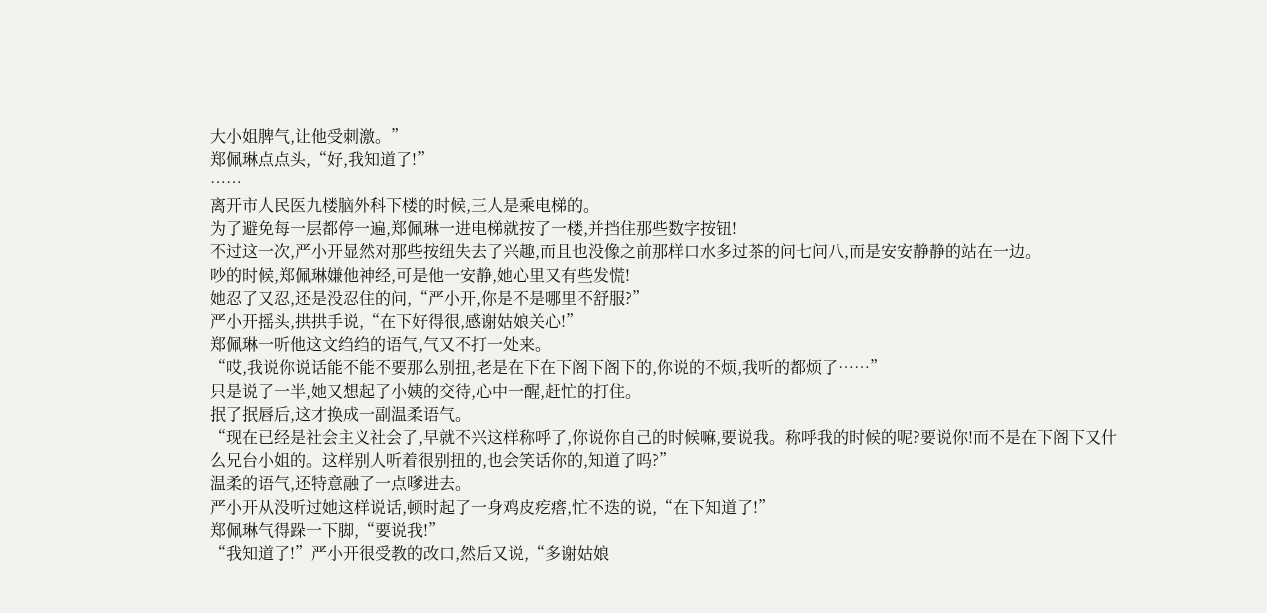大小姐脾气,让他受刺激。”
郑佩琳点点头,“好,我知道了!”
……
离开市人民医九楼脑外科下楼的时候,三人是乘电梯的。
为了避免每一层都停一遍,郑佩琳一进电梯就按了一楼,并挡住那些数字按钮!
不过这一次,严小开显然对那些按纽失去了兴趣,而且也没像之前那样口水多过茶的问七问八,而是安安静静的站在一边。
吵的时候,郑佩琳嫌他神经,可是他一安静,她心里又有些发慌!
她忍了又忍,还是没忍住的问,“严小开,你是不是哪里不舒服?”
严小开摇头,拱拱手说,“在下好得很,感谢姑娘关心!”
郑佩琳一听他这文绉绉的语气,气又不打一处来。
“哎,我说你说话能不能不要那么别扭,老是在下在下阁下阁下的,你说的不烦,我听的都烦了……”
只是说了一半,她又想起了小姨的交待,心中一醒,赶忙的打住。
抿了抿唇后,这才换成一副温柔语气。
“现在已经是社会主义社会了,早就不兴这样称呼了,你说你自己的时候嘛,要说我。称呼我的时候的呢?要说你!而不是在下阁下又什么兄台小姐的。这样别人听着很别扭的,也会笑话你的,知道了吗?”
温柔的语气,还特意融了一点嗲进去。
严小开从没听过她这样说话,顿时起了一身鸡皮疙瘩,忙不迭的说,“在下知道了!”
郑佩琳气得跺一下脚,“要说我!”
“我知道了!”严小开很受教的改口,然后又说,“多谢姑娘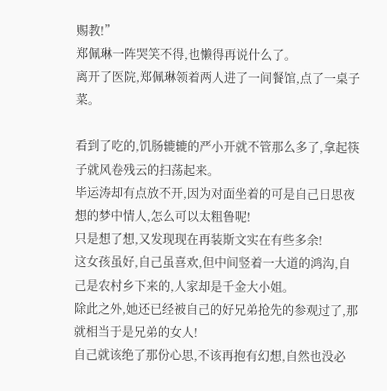赐教!”
郑佩琳一阵哭笑不得,也懒得再说什么了。
离开了医院,郑佩琳领着两人进了一间餐馆,点了一桌子菜。

看到了吃的,饥肠辘辘的严小开就不管那么多了,拿起筷子就风卷残云的扫荡起来。
毕运涛却有点放不开,因为对面坐着的可是自己日思夜想的梦中情人,怎么可以太粗鲁呢!
只是想了想,又发现现在再装斯文实在有些多余!
这女孩虽好,自己虽喜欢,但中间竖着一大道的鸿沟,自己是农村乡下来的,人家却是千金大小姐。
除此之外,她还已经被自己的好兄弟抢先的参观过了,那就相当于是兄弟的女人!
自己就该绝了那份心思,不该再抱有幻想,自然也没必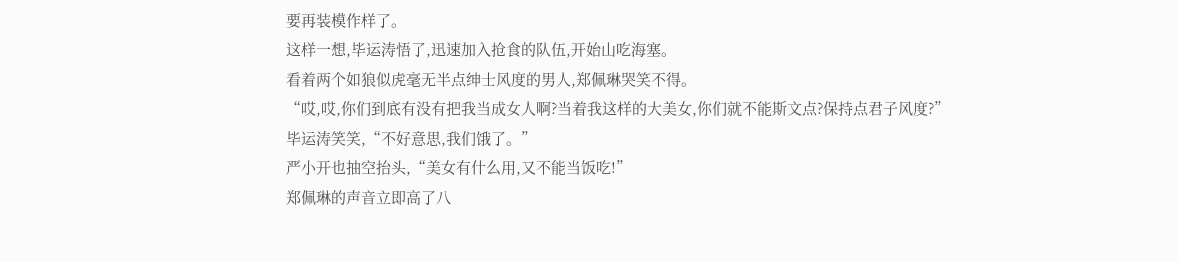要再装模作样了。
这样一想,毕运涛悟了,迅速加入抢食的队伍,开始山吃海塞。
看着两个如狼似虎毫无半点绅士风度的男人,郑佩琳哭笑不得。
“哎,哎,你们到底有没有把我当成女人啊?当着我这样的大美女,你们就不能斯文点?保持点君子风度?”
毕运涛笑笑,“不好意思,我们饿了。”
严小开也抽空抬头,“美女有什么用,又不能当饭吃!”
郑佩琳的声音立即高了八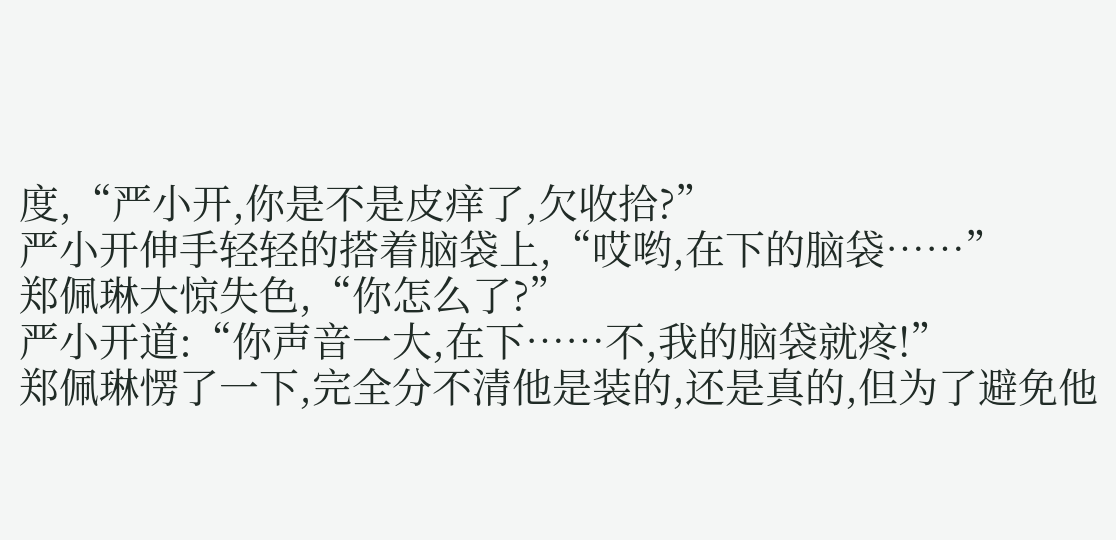度,“严小开,你是不是皮痒了,欠收拾?”
严小开伸手轻轻的搭着脑袋上,“哎哟,在下的脑袋……”
郑佩琳大惊失色,“你怎么了?”
严小开道:“你声音一大,在下……不,我的脑袋就疼!”
郑佩琳愣了一下,完全分不清他是装的,还是真的,但为了避免他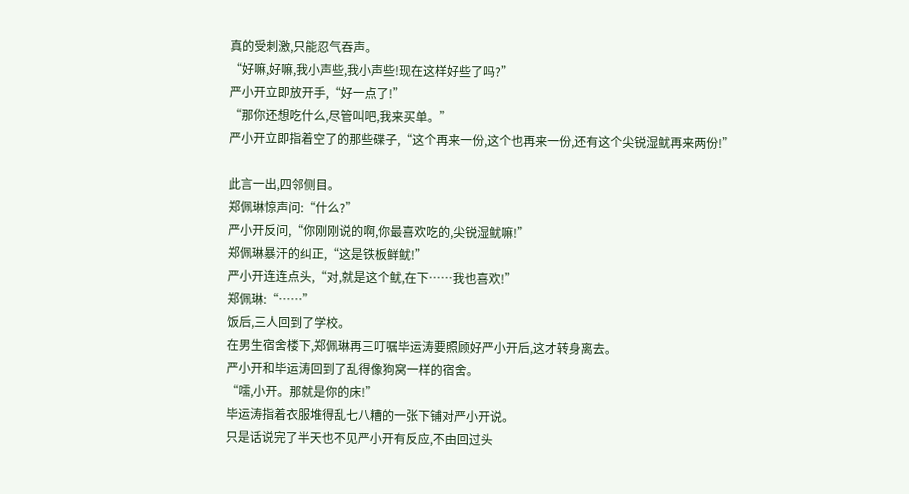真的受刺激,只能忍气吞声。
“好嘛,好嘛,我小声些,我小声些!现在这样好些了吗?”
严小开立即放开手,“好一点了!”
“那你还想吃什么,尽管叫吧,我来买单。”
严小开立即指着空了的那些碟子,“这个再来一份,这个也再来一份,还有这个尖锐湿鱿再来两份!”

此言一出,四邻侧目。
郑佩琳惊声问:“什么?”
严小开反问,“你刚刚说的啊,你最喜欢吃的,尖锐湿鱿嘛!”
郑佩琳暴汗的纠正,“这是铁板鲜鱿!”
严小开连连点头,“对,就是这个鱿,在下……我也喜欢!”
郑佩琳:“……”
饭后,三人回到了学校。
在男生宿舍楼下,郑佩琳再三叮嘱毕运涛要照顾好严小开后,这才转身离去。
严小开和毕运涛回到了乱得像狗窝一样的宿舍。
“嚅,小开。那就是你的床!”
毕运涛指着衣服堆得乱七八糟的一张下铺对严小开说。
只是话说完了半天也不见严小开有反应,不由回过头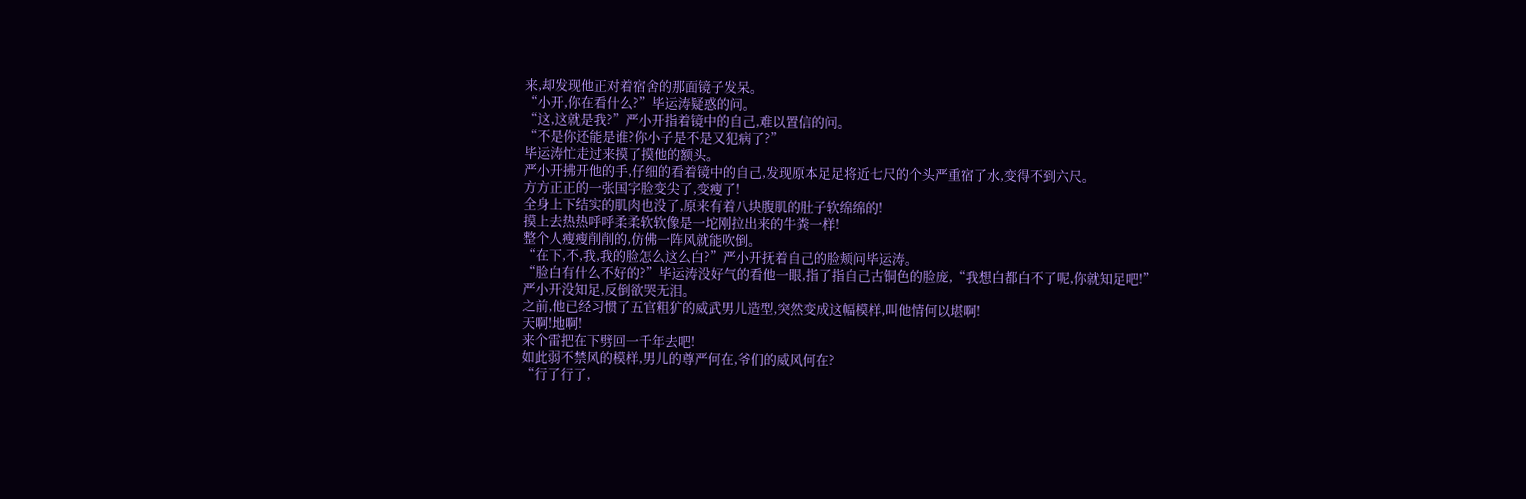来,却发现他正对着宿舍的那面镜子发呆。
“小开,你在看什么?”毕运涛疑惑的问。
“这,这就是我?”严小开指着镜中的自己,难以置信的问。
“不是你还能是谁?你小子是不是又犯病了?”
毕运涛忙走过来摸了摸他的额头。
严小开拂开他的手,仔细的看着镜中的自己,发现原本足足将近七尺的个头严重宿了水,变得不到六尺。
方方正正的一张国字脸变尖了,变瘦了!
全身上下结实的肌肉也没了,原来有着八块腹肌的肚子软绵绵的!
摸上去热热呼呼柔柔软软像是一坨刚拉出来的牛粪一样!
整个人瘦瘦削削的,仿佛一阵风就能吹倒。
“在下,不,我,我的脸怎么这么白?”严小开抚着自己的脸颊问毕运涛。
“脸白有什么不好的?”毕运涛没好气的看他一眼,指了指自己古铜色的脸庞,“我想白都白不了呢,你就知足吧!”
严小开没知足,反倒欲哭无泪。
之前,他已经习惯了五官粗犷的威武男儿造型,突然变成这幅模样,叫他情何以堪啊!
天啊!地啊!
来个雷把在下劈回一千年去吧!
如此弱不禁风的模样,男儿的尊严何在,爷们的威风何在?
“行了行了,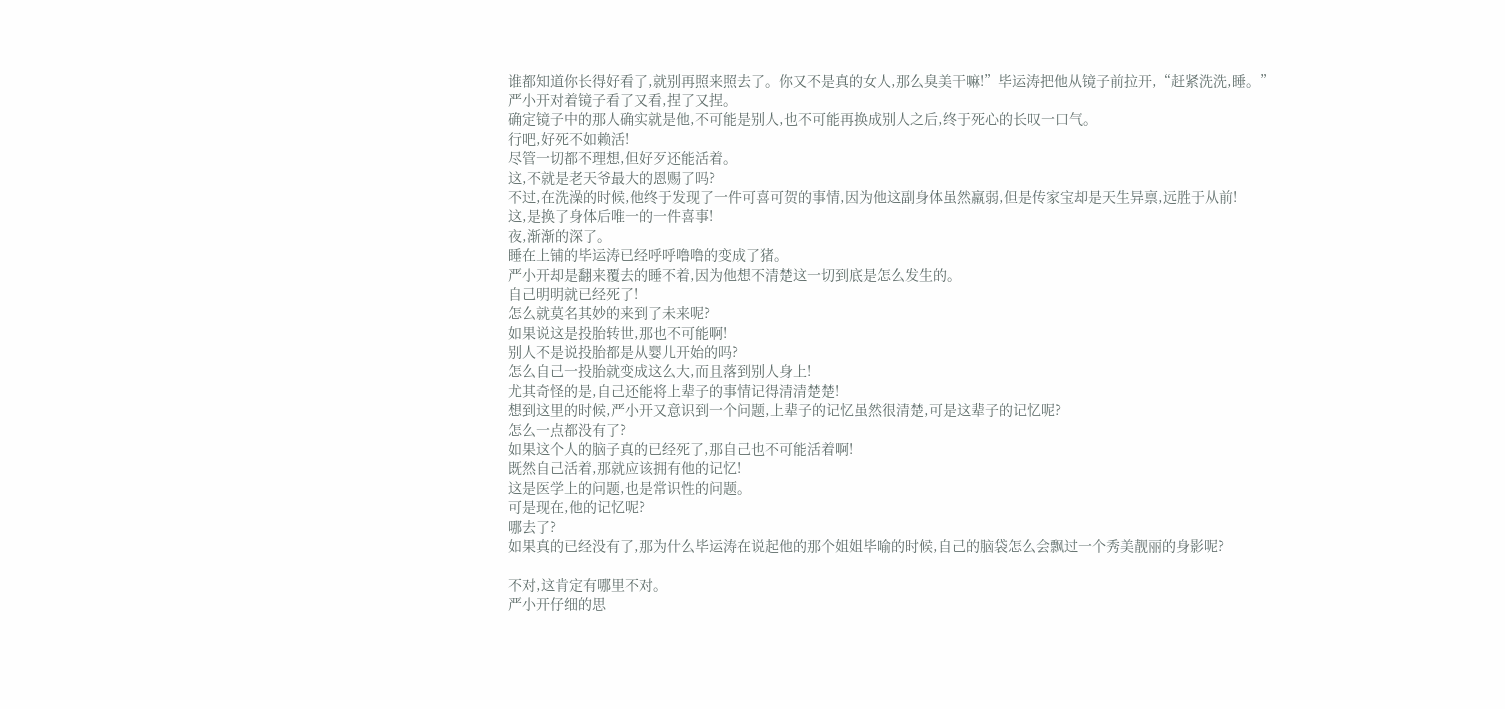谁都知道你长得好看了,就别再照来照去了。你又不是真的女人,那么臭美干嘛!”毕运涛把他从镜子前拉开,“赶紧洗洗,睡。”
严小开对着镜子看了又看,捏了又捏。
确定镜子中的那人确实就是他,不可能是别人,也不可能再换成别人之后,终于死心的长叹一口气。
行吧,好死不如赖活!
尽管一切都不理想,但好歹还能活着。
这,不就是老天爷最大的恩赐了吗?
不过,在洗澡的时候,他终于发现了一件可喜可贺的事情,因为他这副身体虽然羸弱,但是传家宝却是天生异禀,远胜于从前!
这,是换了身体后唯一的一件喜事!
夜,渐渐的深了。
睡在上铺的毕运涛已经呼呼噜噜的变成了猪。
严小开却是翻来覆去的睡不着,因为他想不清楚这一切到底是怎么发生的。
自己明明就已经死了!
怎么就莫名其妙的来到了未来呢?
如果说这是投胎转世,那也不可能啊!
别人不是说投胎都是从婴儿开始的吗?
怎么自己一投胎就变成这么大,而且落到别人身上!
尤其奇怪的是,自己还能将上辈子的事情记得清清楚楚!
想到这里的时候,严小开又意识到一个问题,上辈子的记忆虽然很清楚,可是这辈子的记忆呢?
怎么一点都没有了?
如果这个人的脑子真的已经死了,那自己也不可能活着啊!
既然自己活着,那就应该拥有他的记忆!
这是医学上的问题,也是常识性的问题。
可是现在,他的记忆呢?
哪去了?
如果真的已经没有了,那为什么毕运涛在说起他的那个姐姐毕喻的时候,自己的脑袋怎么会飘过一个秀美靓丽的身影呢?

不对,这肯定有哪里不对。
严小开仔细的思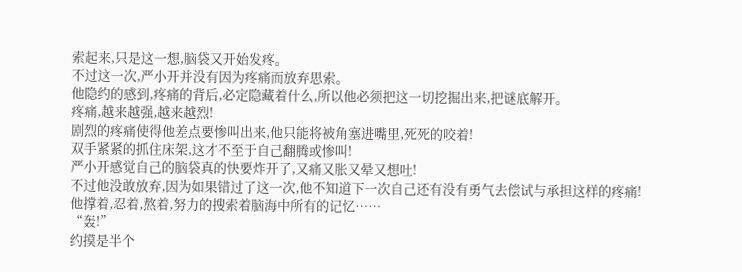索起来,只是这一想,脑袋又开始发疼。
不过这一次,严小开并没有因为疼痛而放弃思索。
他隐约的感到,疼痛的背后,必定隐藏着什么,所以他必须把这一切挖掘出来,把谜底解开。
疼痛,越来越强,越来越烈!
剧烈的疼痛使得他差点要惨叫出来,他只能将被角塞进嘴里,死死的咬着!
双手紧紧的抓住床架,这才不至于自己翻腾或惨叫!
严小开感觉自己的脑袋真的快要炸开了,又痛又胀又晕又想吐!
不过他没敢放弃,因为如果错过了这一次,他不知道下一次自己还有没有勇气去偿试与承担这样的疼痛!
他撑着,忍着,熬着,努力的搜索着脑海中所有的记忆……
“轰!”
约摸是半个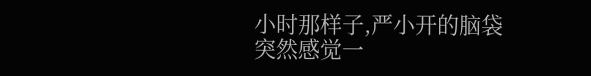小时那样子,严小开的脑袋突然感觉一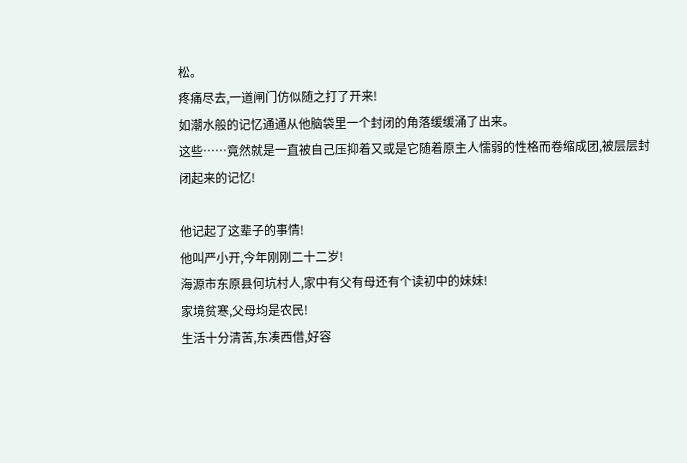松。
疼痛尽去,一道闸门仿似随之打了开来!
如潮水般的记忆通通从他脑袋里一个封闭的角落缓缓涌了出来。
这些……竟然就是一直被自己压抑着又或是它随着原主人懦弱的性格而卷缩成团,被层层封闭起来的记忆!

他记起了这辈子的事情!
他叫严小开,今年刚刚二十二岁!
海源市东原县何坑村人,家中有父有母还有个读初中的妹妹!
家境贫寒,父母均是农民!
生活十分清苦,东凑西借,好容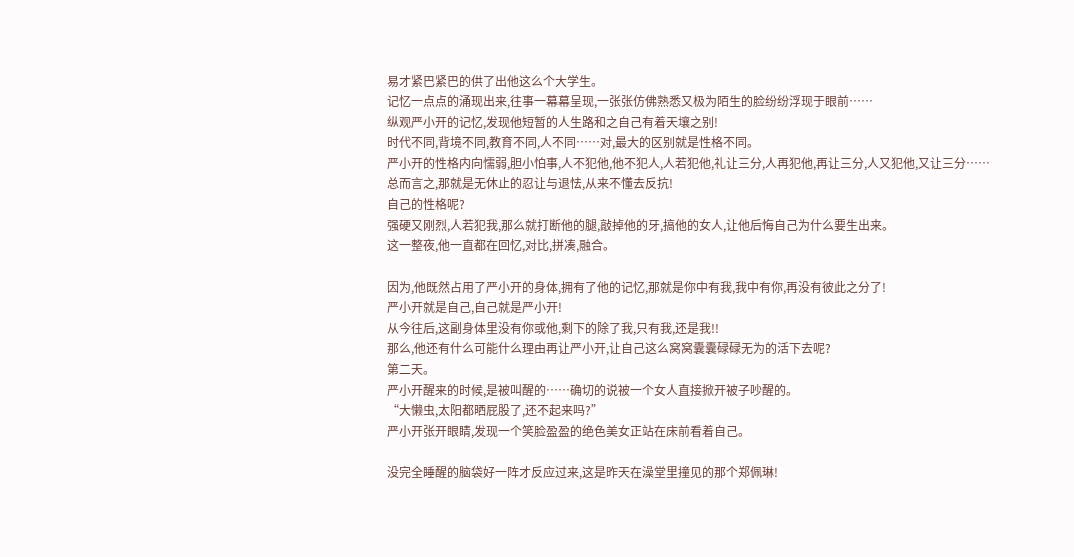易才紧巴紧巴的供了出他这么个大学生。
记忆一点点的涌现出来,往事一幕幕呈现,一张张仿佛熟悉又极为陌生的脸纷纷浮现于眼前……
纵观严小开的记忆,发现他短暂的人生路和之自己有着天壤之别!
时代不同,背境不同,教育不同,人不同……对,最大的区别就是性格不同。
严小开的性格内向懦弱,胆小怕事,人不犯他,他不犯人,人若犯他,礼让三分,人再犯他,再让三分,人又犯他,又让三分……
总而言之,那就是无休止的忍让与退怯,从来不懂去反抗!
自己的性格呢?
强硬又刚烈,人若犯我,那么就打断他的腿,敲掉他的牙,搞他的女人,让他后悔自己为什么要生出来。
这一整夜,他一直都在回忆,对比,拼凑,融合。

因为,他既然占用了严小开的身体,拥有了他的记忆,那就是你中有我,我中有你,再没有彼此之分了!
严小开就是自己,自己就是严小开!
从今往后,这副身体里没有你或他,剩下的除了我,只有我,还是我!!
那么,他还有什么可能什么理由再让严小开,让自己这么窝窝囊囊碌碌无为的活下去呢?
第二天。
严小开醒来的时候,是被叫醒的……确切的说被一个女人直接掀开被子吵醒的。
“大懒虫,太阳都晒屁股了,还不起来吗?”
严小开张开眼睛,发现一个笑脸盈盈的绝色美女正站在床前看着自己。

没完全睡醒的脑袋好一阵才反应过来,这是昨天在澡堂里撞见的那个郑佩琳!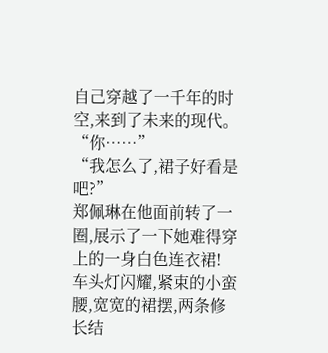自己穿越了一千年的时空,来到了未来的现代。
“你……”
“我怎么了,裙子好看是吧?”
郑佩琳在他面前转了一圈,展示了一下她难得穿上的一身白色连衣裙!
车头灯闪耀,紧束的小蛮腰,宽宽的裙摆,两条修长结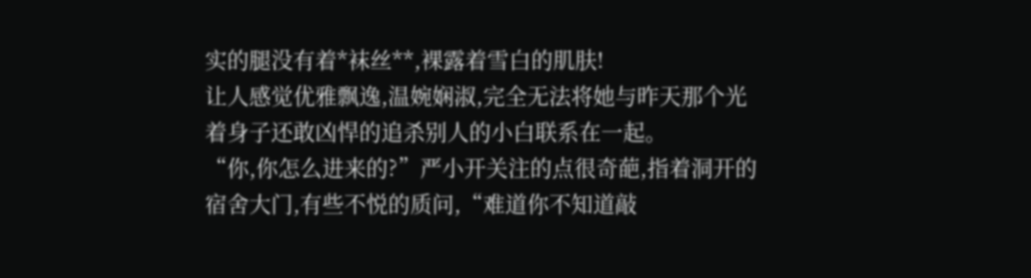实的腿没有着*袜丝**,裸露着雪白的肌肤!
让人感觉优雅飘逸,温婉娴淑,完全无法将她与昨天那个光着身子还敢凶悍的追杀别人的小白联系在一起。
“你,你怎么进来的?”严小开关注的点很奇葩,指着洞开的宿舍大门,有些不悦的质问,“难道你不知道敲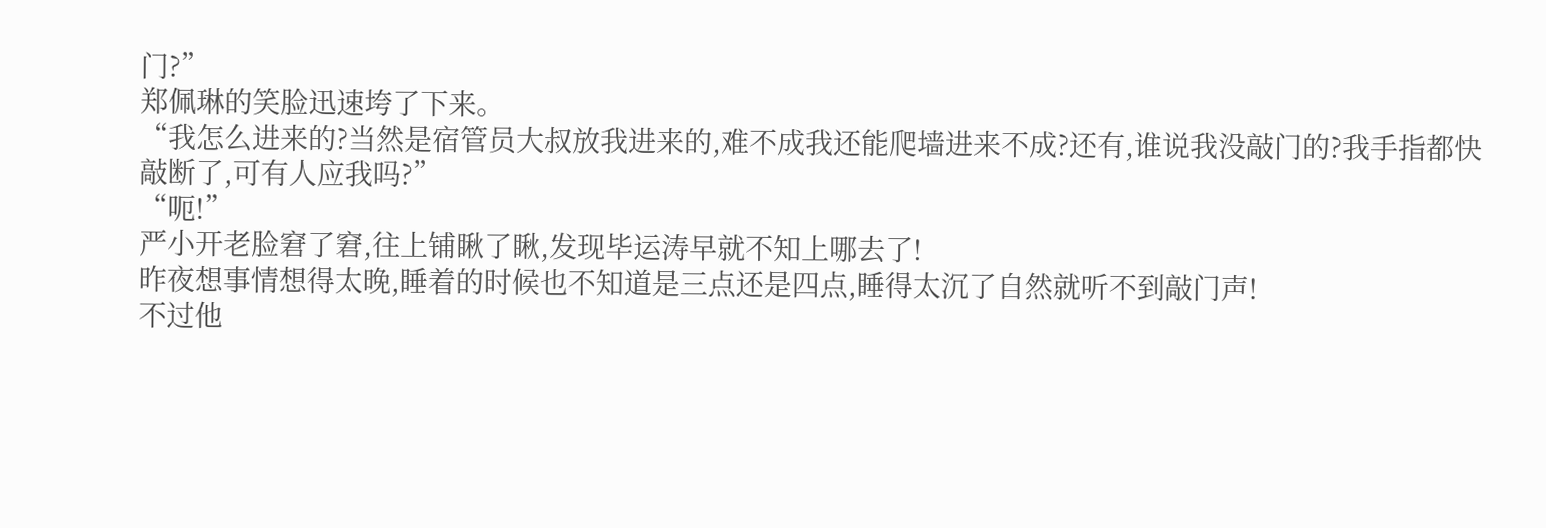门?”
郑佩琳的笑脸迅速垮了下来。
“我怎么进来的?当然是宿管员大叔放我进来的,难不成我还能爬墙进来不成?还有,谁说我没敲门的?我手指都快敲断了,可有人应我吗?”
“呃!”
严小开老脸窘了窘,往上铺瞅了瞅,发现毕运涛早就不知上哪去了!
昨夜想事情想得太晚,睡着的时候也不知道是三点还是四点,睡得太沉了自然就听不到敲门声!
不过他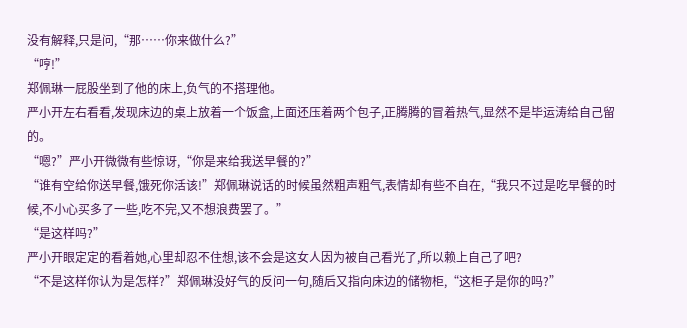没有解释,只是问,“那……你来做什么?”
“哼!”
郑佩琳一屁股坐到了他的床上,负气的不搭理他。
严小开左右看看,发现床边的桌上放着一个饭盒,上面还压着两个包子,正腾腾的冒着热气,显然不是毕运涛给自己留的。
“嗯?”严小开微微有些惊讶,“你是来给我送早餐的?”
“谁有空给你送早餐,饿死你活该!”郑佩琳说话的时候虽然粗声粗气,表情却有些不自在,“我只不过是吃早餐的时候,不小心买多了一些,吃不完,又不想浪费罢了。”
“是这样吗?”
严小开眼定定的看着她,心里却忍不住想,该不会是这女人因为被自己看光了,所以赖上自己了吧?
“不是这样你认为是怎样?”郑佩琳没好气的反问一句,随后又指向床边的储物柜,“这柜子是你的吗?”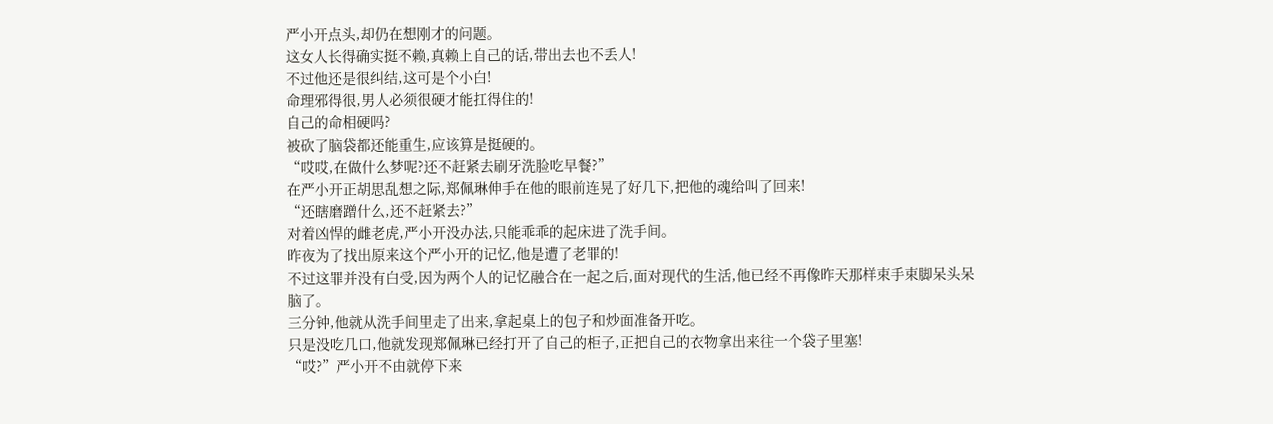严小开点头,却仍在想刚才的问题。
这女人长得确实挺不赖,真赖上自己的话,带出去也不丢人!
不过他还是很纠结,这可是个小白!
命理邪得很,男人必须很硬才能扛得住的!
自己的命相硬吗?
被砍了脑袋都还能重生,应该算是挺硬的。
“哎哎,在做什么梦呢?还不赶紧去刷牙洗脸吃早餐?”
在严小开正胡思乱想之际,郑佩琳伸手在他的眼前连晃了好几下,把他的魂给叫了回来!
“还瞎磨蹭什么,还不赶紧去?”
对着凶悍的雌老虎,严小开没办法,只能乖乖的起床进了洗手间。
昨夜为了找出原来这个严小开的记忆,他是遭了老罪的!
不过这罪并没有白受,因为两个人的记忆融合在一起之后,面对现代的生活,他已经不再像昨天那样束手束脚呆头呆脑了。
三分钟,他就从洗手间里走了出来,拿起桌上的包子和炒面准备开吃。
只是没吃几口,他就发现郑佩琳已经打开了自己的柜子,正把自己的衣物拿出来往一个袋子里塞!
“哎?”严小开不由就停下来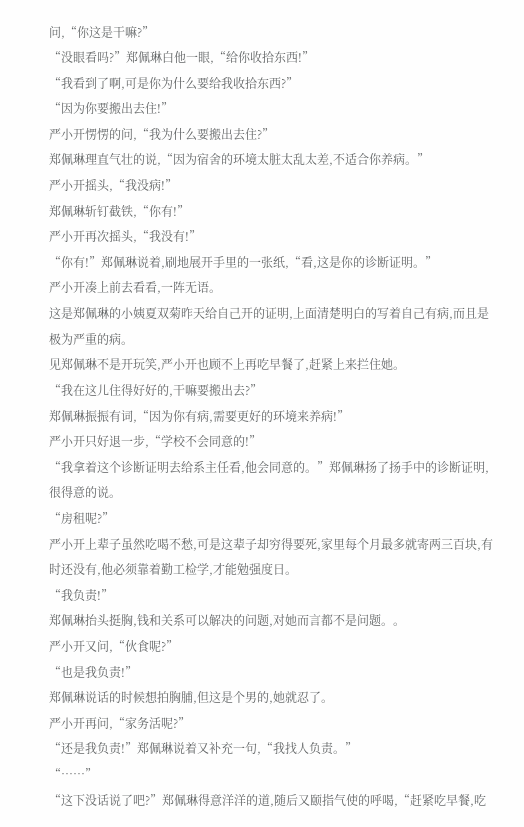问,“你这是干嘛?”
“没眼看吗?”郑佩琳白他一眼,“给你收拾东西!”
“我看到了啊,可是你为什么要给我收拾东西?”
“因为你要搬出去住!”
严小开愣愣的问,“我为什么要搬出去住?”
郑佩琳理直气壮的说,“因为宿舍的环境太脏太乱太差,不适合你养病。”
严小开摇头,“我没病!”
郑佩琳斩钉截铁,“你有!”
严小开再次摇头,“我没有!”
“你有!”郑佩琳说着,刷地展开手里的一张纸,“看,这是你的诊断证明。”
严小开凑上前去看看,一阵无语。
这是郑佩琳的小姨夏双菊昨天给自己开的证明,上面清楚明白的写着自己有病,而且是极为严重的病。
见郑佩琳不是开玩笑,严小开也顾不上再吃早餐了,赶紧上来拦住她。
“我在这儿住得好好的,干嘛要搬出去?”
郑佩琳振振有词,“因为你有病,需要更好的环境来养病!”
严小开只好退一步,“学校不会同意的!”
“我拿着这个诊断证明去给系主任看,他会同意的。”郑佩琳扬了扬手中的诊断证明,很得意的说。
“房租呢?”
严小开上辈子虽然吃喝不愁,可是这辈子却穷得要死,家里每个月最多就寄两三百块,有时还没有,他必须靠着勤工检学,才能勉强度日。
“我负责!”
郑佩琳抬头挺胸,钱和关系可以解决的问题,对她而言都不是问题。。
严小开又问,“伙食呢?”
“也是我负责!”
郑佩琳说话的时候想拍胸脯,但这是个男的,她就忍了。
严小开再问,“家务活呢?”
“还是我负责!”郑佩琳说着又补充一句,“我找人负责。”
“……”
“这下没话说了吧?”郑佩琳得意洋洋的道,随后又颐指气使的呼喝,“赶紧吃早餐,吃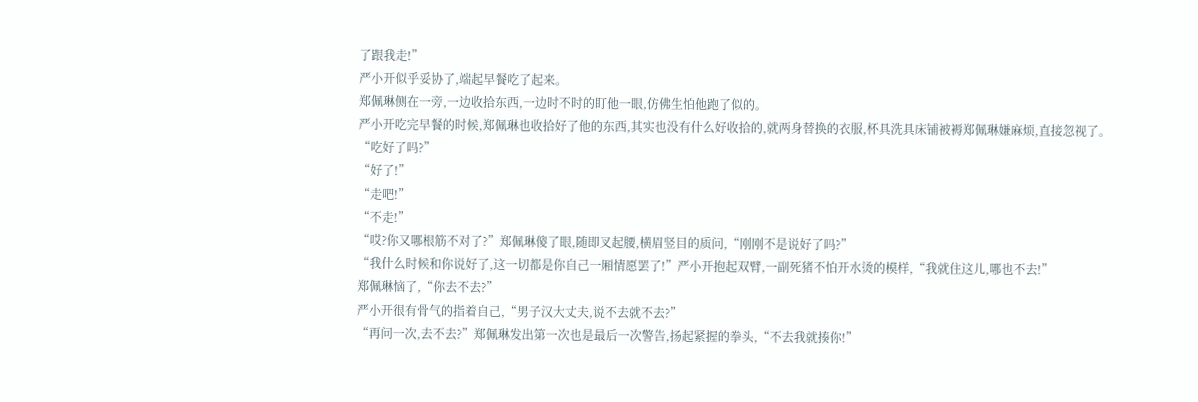了跟我走!”
严小开似乎妥协了,端起早餐吃了起来。
郑佩琳侧在一旁,一边收拾东西,一边时不时的盯他一眼,仿佛生怕他跑了似的。
严小开吃完早餐的时候,郑佩琳也收拾好了他的东西,其实也没有什么好收拾的,就两身替换的衣服,杯具洗具床铺被褥郑佩琳嫌麻烦,直接忽视了。
“吃好了吗?”
“好了!”
“走吧!”
“不走!”
“哎?你又哪根筋不对了?”郑佩琳傻了眼,随即叉起腰,横眉竖目的质问,“刚刚不是说好了吗?”
“我什么时候和你说好了,这一切都是你自己一厢情愿罢了!”严小开抱起双臂,一副死猪不怕开水烫的模样,“我就住这儿,哪也不去!”
郑佩琳恼了,“你去不去?”
严小开很有骨气的指着自己,“男子汉大丈夫,说不去就不去?”
“再问一次,去不去?”郑佩琳发出第一次也是最后一次警告,扬起紧握的拳头,“不去我就揍你!”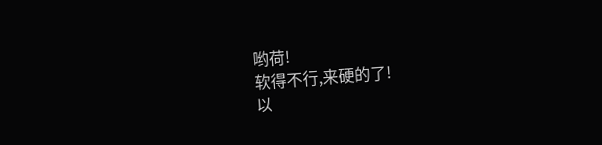哟荷!
软得不行,来硬的了!
以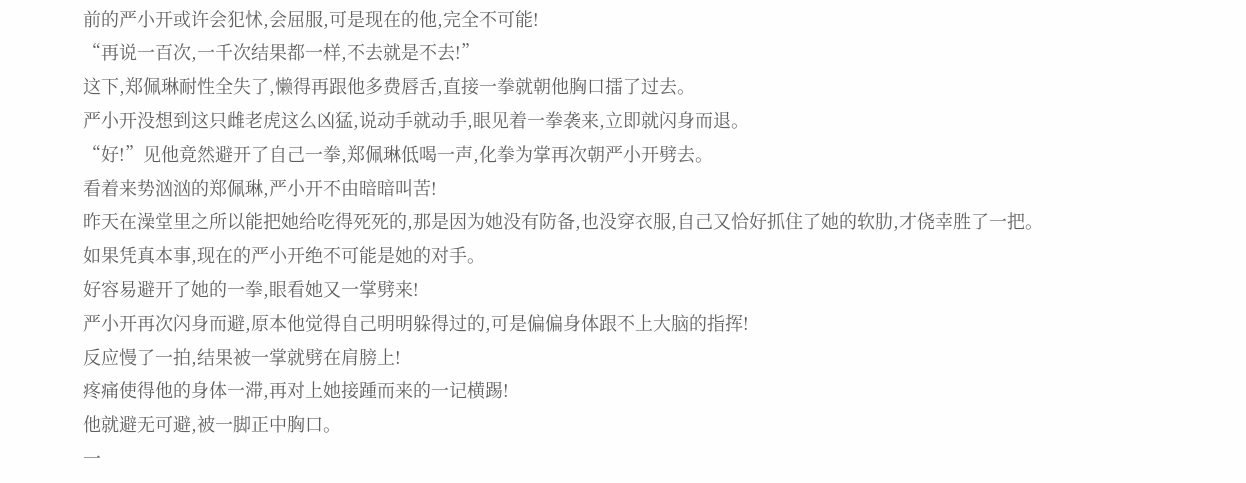前的严小开或许会犯怵,会屈服,可是现在的他,完全不可能!
“再说一百次,一千次结果都一样,不去就是不去!”
这下,郑佩琳耐性全失了,懒得再跟他多费唇舌,直接一拳就朝他胸口擂了过去。
严小开没想到这只雌老虎这么凶猛,说动手就动手,眼见着一拳袭来,立即就闪身而退。
“好!”见他竟然避开了自己一拳,郑佩琳低喝一声,化拳为掌再次朝严小开劈去。
看着来势汹汹的郑佩琳,严小开不由暗暗叫苦!
昨天在澡堂里之所以能把她给吃得死死的,那是因为她没有防备,也没穿衣服,自己又恰好抓住了她的软肋,才侥幸胜了一把。
如果凭真本事,现在的严小开绝不可能是她的对手。
好容易避开了她的一拳,眼看她又一掌劈来!
严小开再次闪身而避,原本他觉得自己明明躲得过的,可是偏偏身体跟不上大脑的指挥!
反应慢了一拍,结果被一掌就劈在肩膀上!
疼痛使得他的身体一滞,再对上她接踵而来的一记横踢!
他就避无可避,被一脚正中胸口。
一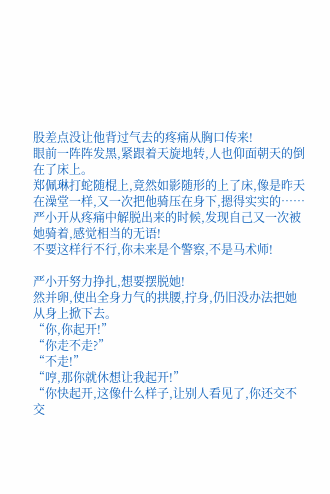股差点没让他背过气去的疼痛从胸口传来!
眼前一阵阵发黑,紧跟着天旋地转,人也仰面朝天的倒在了床上。
郑佩琳打蛇随棍上,竟然如影随形的上了床,像是昨天在澡堂一样,又一次把他骑压在身下,摁得实实的……
严小开从疼痛中解脱出来的时候,发现自己又一次被她骑着,感觉相当的无语!
不要这样行不行,你未来是个警察,不是马术师!

严小开努力挣扎,想要摆脱她!
然并卵,使出全身力气的拱腰,拧身,仍旧没办法把她从身上掀下去。
“你,你起开!”
“你走不走?”
“不走!”
“哼,那你就休想让我起开!”
“你快起开,这像什么样子,让别人看见了,你还交不交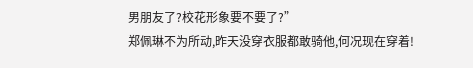男朋友了?校花形象要不要了?”
郑佩琳不为所动,昨天没穿衣服都敢骑他,何况现在穿着!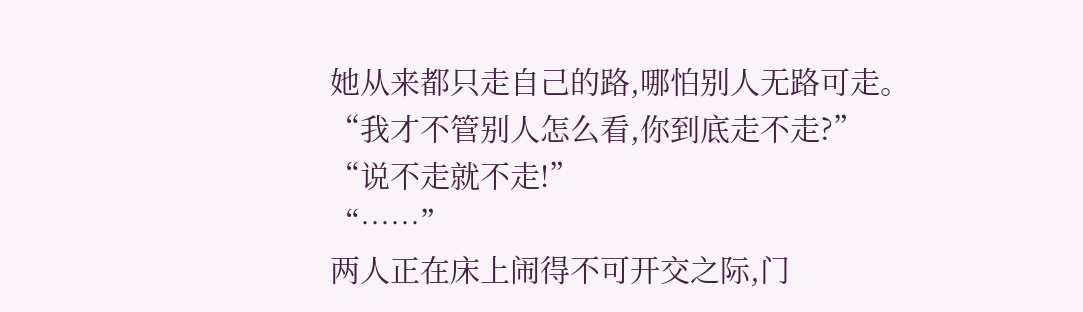她从来都只走自己的路,哪怕别人无路可走。
“我才不管别人怎么看,你到底走不走?”
“说不走就不走!”
“……”
两人正在床上闹得不可开交之际,门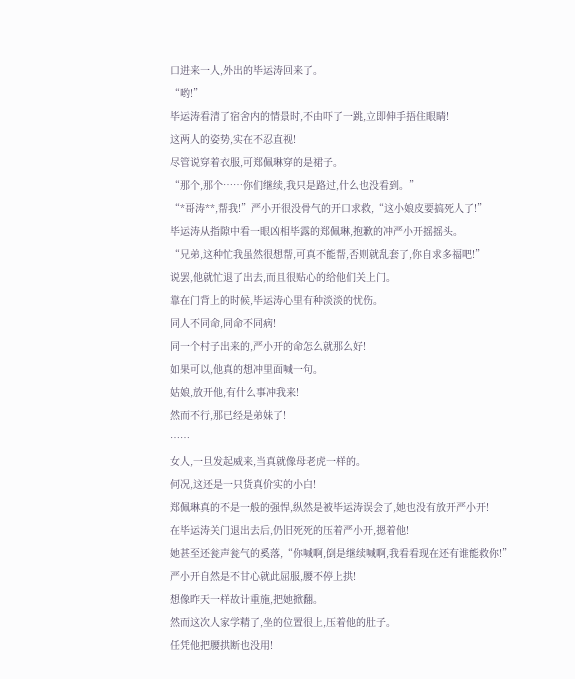口进来一人,外出的毕运涛回来了。
“哟!”
毕运涛看清了宿舍内的情景时,不由吓了一跳,立即伸手捂住眼睛!
这两人的姿势,实在不忍直视!
尽管说穿着衣服,可郑佩琳穿的是裙子。
“那个,那个……你们继续,我只是路过,什么也没看到。”
“*哥涛**,帮我!”严小开很没骨气的开口求救,“这小娘皮要搞死人了!”
毕运涛从指隙中看一眼凶相毕露的郑佩琳,抱歉的冲严小开摇摇头。
“兄弟,这种忙我虽然很想帮,可真不能帮,否则就乱套了,你自求多福吧!”
说罢,他就忙退了出去,而且很贴心的给他们关上门。
靠在门背上的时候,毕运涛心里有种淡淡的忧伤。
同人不同命,同命不同病!
同一个村子出来的,严小开的命怎么就那么好!
如果可以,他真的想冲里面喊一句。
姑娘,放开他,有什么事冲我来!
然而不行,那已经是弟妹了!
……
女人,一旦发起威来,当真就像母老虎一样的。
何况,这还是一只货真价实的小白!
郑佩琳真的不是一般的强悍,纵然是被毕运涛误会了,她也没有放开严小开!
在毕运涛关门退出去后,仍旧死死的压着严小开,摁着他!
她甚至还瓮声瓮气的奚落,“你喊啊,倒是继续喊啊,我看看现在还有谁能救你!”
严小开自然是不甘心就此屈服,腰不停上拱!
想像昨天一样故计重施,把她掀翻。
然而这次人家学精了,坐的位置很上,压着他的肚子。
任凭他把腰拱断也没用!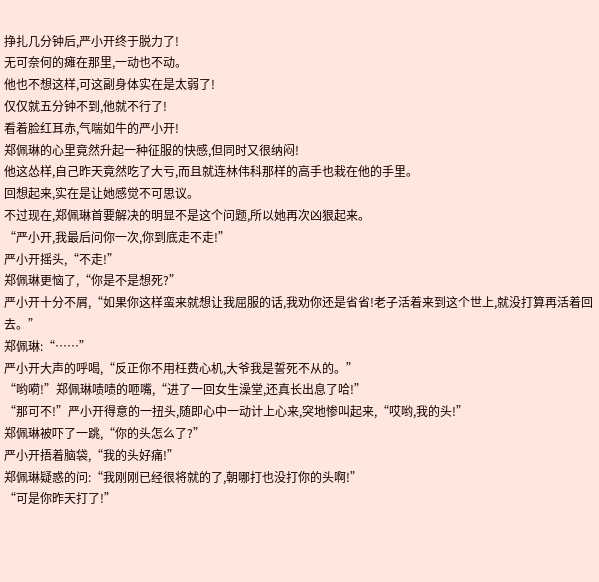挣扎几分钟后,严小开终于脱力了!
无可奈何的瘫在那里,一动也不动。
他也不想这样,可这副身体实在是太弱了!
仅仅就五分钟不到,他就不行了!
看着脸红耳赤,气喘如牛的严小开!
郑佩琳的心里竟然升起一种征服的快感,但同时又很纳闷!
他这怂样,自己昨天竟然吃了大亏,而且就连林伟科那样的高手也栽在他的手里。
回想起来,实在是让她感觉不可思议。
不过现在,郑佩琳首要解决的明显不是这个问题,所以她再次凶狠起来。
“严小开,我最后问你一次,你到底走不走!”
严小开摇头,“不走!”
郑佩琳更恼了,“你是不是想死?”
严小开十分不屑,“如果你这样蛮来就想让我屈服的话,我劝你还是省省!老子活着来到这个世上,就没打算再活着回去。”
郑佩琳:“……”
严小开大声的呼喝,“反正你不用枉费心机,大爷我是誓死不从的。”
“哟嗬!”郑佩琳啧啧的咂嘴,“进了一回女生澡堂,还真长出息了哈!”
“那可不!”严小开得意的一扭头,随即心中一动计上心来,突地惨叫起来,“哎哟,我的头!”
郑佩琳被吓了一跳,“你的头怎么了?”
严小开捂着脑袋,“我的头好痛!”
郑佩琳疑惑的问:“我刚刚已经很将就的了,朝哪打也没打你的头啊!”
“可是你昨天打了!”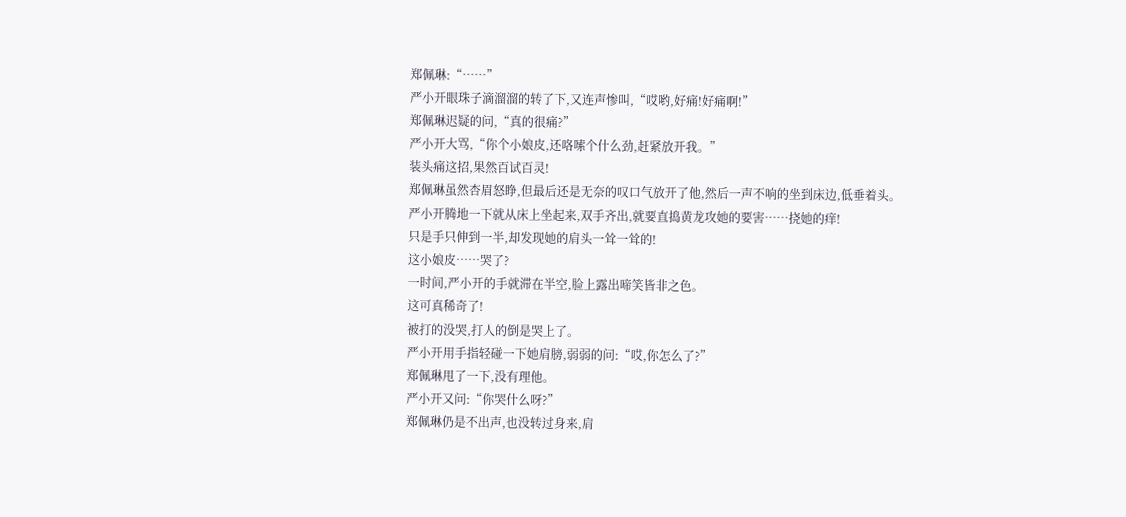郑佩琳:“……”
严小开眼珠子滴溜溜的转了下,又连声惨叫,“哎哟,好痛!好痛啊!”
郑佩琳迟疑的问,“真的很痛?”
严小开大骂,“你个小娘皮,还咯嗦个什么劲,赶紧放开我。”
装头痛这招,果然百试百灵!
郑佩琳虽然杏眉怒睁,但最后还是无奈的叹口气放开了他,然后一声不响的坐到床边,低垂着头。
严小开腾地一下就从床上坐起来,双手齐出,就要直捣黄龙攻她的要害……挠她的痒!
只是手只伸到一半,却发现她的肩头一耸一耸的!
这小娘皮……哭了?
一时间,严小开的手就滞在半空,脸上露出啼笑皆非之色。
这可真稀奇了!
被打的没哭,打人的倒是哭上了。
严小开用手指轻碰一下她肩膀,弱弱的问:“哎,你怎么了?”
郑佩琳甩了一下,没有理他。
严小开又问:“你哭什么呀?”
郑佩琳仍是不出声,也没转过身来,肩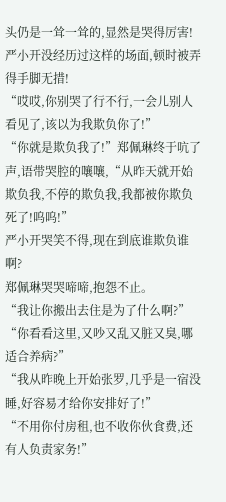头仍是一耸一耸的,显然是哭得厉害!
严小开没经历过这样的场面,顿时被弄得手脚无措!
“哎哎,你别哭了行不行,一会儿别人看见了,该以为我欺负你了!”
“你就是欺负我了!”郑佩琳终于吭了声,语带哭腔的嚷嚷,“从昨天就开始欺负我,不停的欺负我,我都被你欺负死了!呜呜!”
严小开哭笑不得,现在到底谁欺负谁啊?
郑佩琳哭哭啼啼,抱怨不止。
“我让你搬出去住是为了什么啊?”
“你看看这里,又吵又乱又脏又臭,哪适合养病?”
“我从昨晚上开始张罗,几乎是一宿没睡,好容易才给你安排好了!”
“不用你付房租,也不收你伙食费,还有人负责家务!”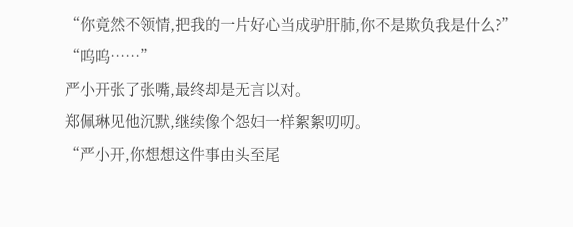“你竟然不领情,把我的一片好心当成驴肝肺,你不是欺负我是什么?”
“呜呜……”
严小开张了张嘴,最终却是无言以对。
郑佩琳见他沉默,继续像个怨妇一样絮絮叨叨。
“严小开,你想想这件事由头至尾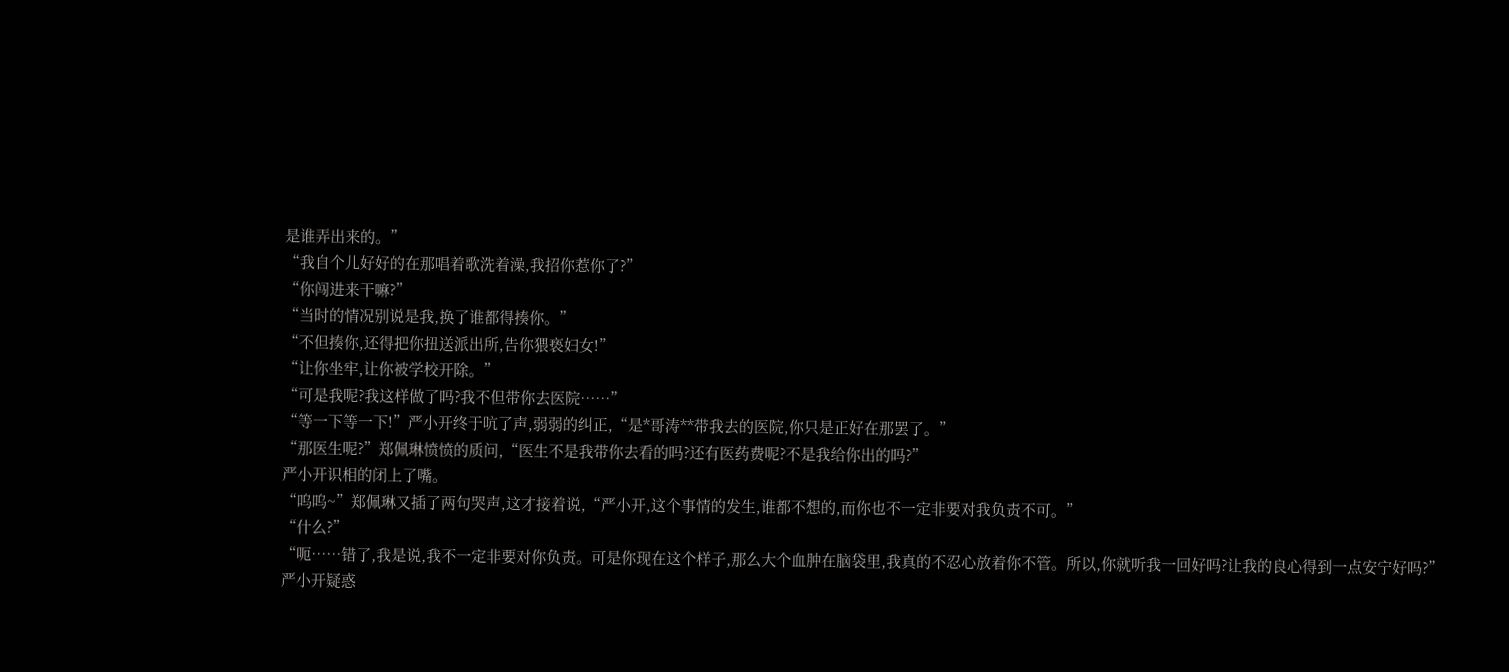是谁弄出来的。”
“我自个儿好好的在那唱着歌洗着澡,我招你惹你了?”
“你闯进来干嘛?”
“当时的情况别说是我,换了谁都得揍你。”
“不但揍你,还得把你扭送派出所,告你猥亵妇女!”
“让你坐牢,让你被学校开除。”
“可是我呢?我这样做了吗?我不但带你去医院……”
“等一下等一下!”严小开终于吭了声,弱弱的纠正,“是*哥涛**带我去的医院,你只是正好在那罢了。”
“那医生呢?”郑佩琳愤愤的质问,“医生不是我带你去看的吗?还有医药费呢?不是我给你出的吗?”
严小开识相的闭上了嘴。
“呜呜~”郑佩琳又插了两句哭声,这才接着说,“严小开,这个事情的发生,谁都不想的,而你也不一定非要对我负责不可。”
“什么?”
“呃……错了,我是说,我不一定非要对你负责。可是你现在这个样子,那么大个血肿在脑袋里,我真的不忍心放着你不管。所以,你就听我一回好吗?让我的良心得到一点安宁好吗?”
严小开疑惑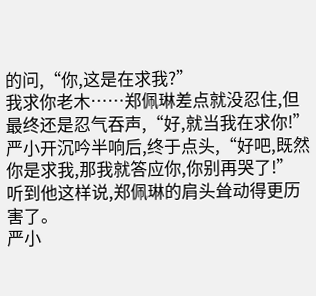的问,“你,这是在求我?”
我求你老木……郑佩琳差点就没忍住,但最终还是忍气吞声,“好,就当我在求你!”
严小开沉吟半响后,终于点头,“好吧,既然你是求我,那我就答应你,你别再哭了!”
听到他这样说,郑佩琳的肩头耸动得更历害了。
严小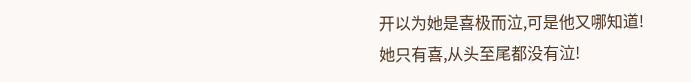开以为她是喜极而泣,可是他又哪知道!
她只有喜,从头至尾都没有泣!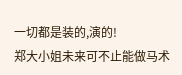一切都是装的,演的!
郑大小姐未来可不止能做马术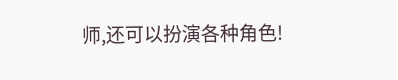师,还可以扮演各种角色!